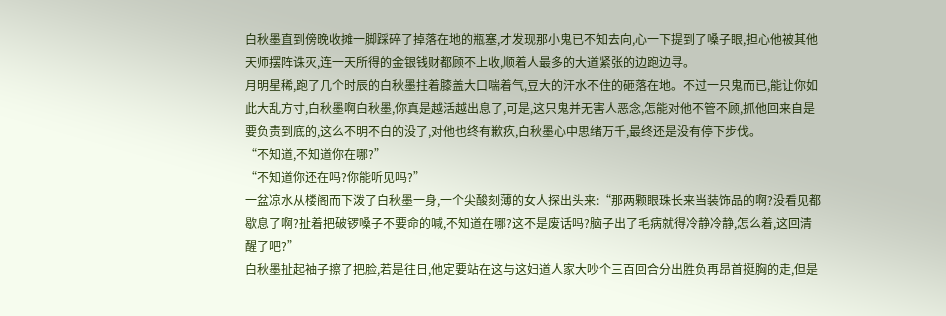白秋墨直到傍晚收摊一脚踩碎了掉落在地的瓶塞,才发现那小鬼已不知去向,心一下提到了嗓子眼,担心他被其他天师摆阵诛灭,连一天所得的金银钱财都顾不上收,顺着人最多的大道紧张的边跑边寻。
月明星稀,跑了几个时辰的白秋墨拄着膝盖大口喘着气,豆大的汗水不住的砸落在地。不过一只鬼而已,能让你如此大乱方寸,白秋墨啊白秋墨,你真是越活越出息了,可是,这只鬼并无害人恶念,怎能对他不管不顾,抓他回来自是要负责到底的,这么不明不白的没了,对他也终有歉疚,白秋墨心中思绪万千,最终还是没有停下步伐。
“不知道,不知道你在哪?”
“不知道你还在吗?你能听见吗?”
一盆凉水从楼阁而下泼了白秋墨一身,一个尖酸刻薄的女人探出头来:“那两颗眼珠长来当装饰品的啊?没看见都歇息了啊?扯着把破锣嗓子不要命的喊,不知道在哪?这不是废话吗?脑子出了毛病就得冷静冷静,怎么着,这回清醒了吧?”
白秋墨扯起袖子擦了把脸,若是往日,他定要站在这与这妇道人家大吵个三百回合分出胜负再昂首挺胸的走,但是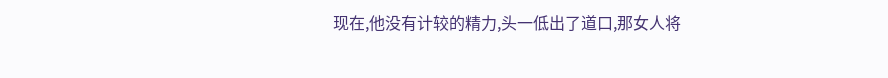现在,他没有计较的精力,头一低出了道口,那女人将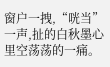窗户一拽,“咣当”一声,扯的白秋墨心里空荡荡的一痛。